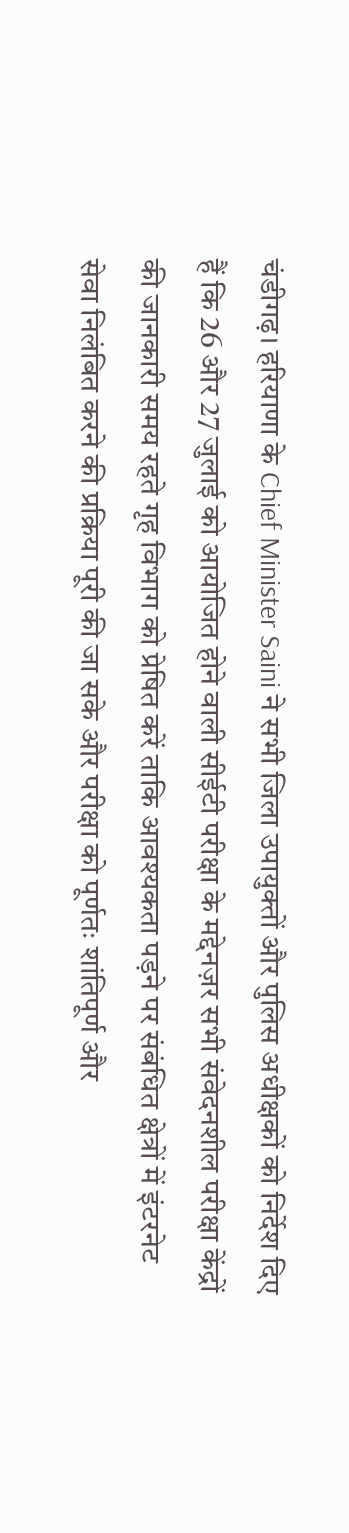चंडीगढ़। हरियाणा के Chief Minister Saini ने सभी जिला उपायुक्तों और पुलिस अधीक्षकों को निर्देश दिए हैं कि 26 और 27 जुलाई को आयोजित होने वाली सीईटी परीक्षा के मद्देनज़र सभी संवेदनशील परीक्षा केंद्रों की जानकारी समय रहते गृह विभाग को प्रेषित करें ताकि आवश्यकता पड़ने पर संबंधित क्षेत्रों में इंटरनेट सेवा निलंबित करने की प्रक्रिया पूरी की जा सके और परीक्षा को पूर्णतः शांतिपूर्ण और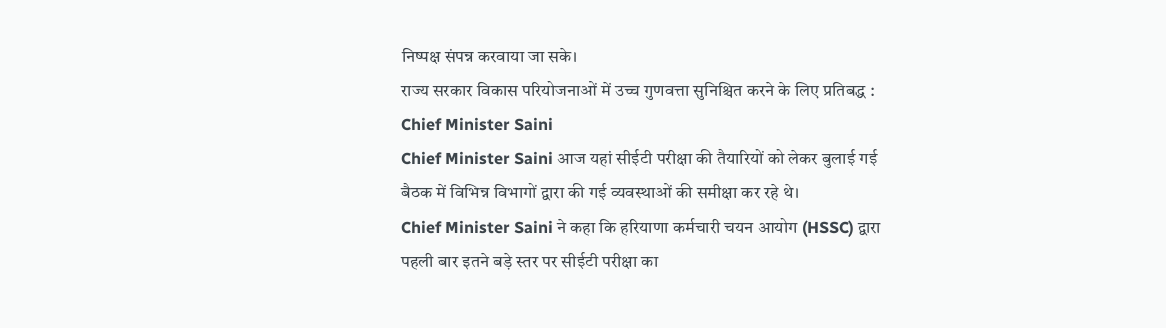निष्पक्ष संपन्न करवाया जा सके।
राज्य सरकार विकास परियोजनाओं में उच्च गुणवत्ता सुनिश्चित करने के लिए प्रतिबद्ध : Chief Minister Saini
Chief Minister Saini आज यहां सीईटी परीक्षा की तैयारियों को लेकर बुलाई गई बैठक में विभिन्न विभागों द्वारा की गई व्यवस्थाओं की समीक्षा कर रहे थे।
Chief Minister Saini ने कहा कि हरियाणा कर्मचारी चयन आयोग (HSSC) द्वारा पहली बार इतने बड़े स्तर पर सीईटी परीक्षा का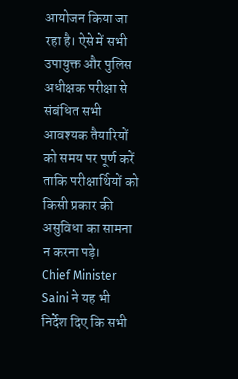आयोजन किया जा रहा है। ऐसे में सभी उपायुक्त और पुलिस अधीक्षक परीक्षा से संबंधित सभी आवश्यक तैयारियों को समय पर पूर्ण करें ताकि परीक्षार्थियों को किसी प्रकार की असुविधा का सामना न करना पड़े।
Chief Minister Saini ने यह भी निर्देश दिए कि सभी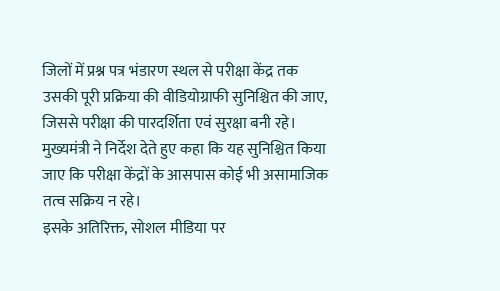जिलों में प्रश्न पत्र भंडारण स्थल से परीक्षा केंद्र तक उसकी पूरी प्रक्रिया की वीडियोग्राफी सुनिश्चित की जाए, जिससे परीक्षा की पारदर्शिता एवं सुरक्षा बनी रहे। मुख्यमंत्री ने निर्देश देते हुए कहा कि यह सुनिश्चित किया जाए कि परीक्षा केंद्रों के आसपास कोई भी असामाजिक तत्व सक्रिय न रहे।
इसके अतिरिक्त, सोशल मीडिया पर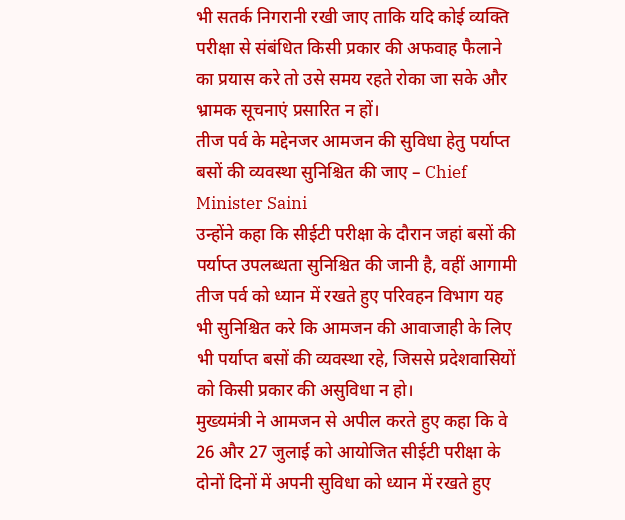भी सतर्क निगरानी रखी जाए ताकि यदि कोई व्यक्ति परीक्षा से संबंधित किसी प्रकार की अफवाह फैलाने का प्रयास करे तो उसे समय रहते रोका जा सके और भ्रामक सूचनाएं प्रसारित न हों।
तीज पर्व के मद्देनजर आमजन की सुविधा हेतु पर्याप्त बसों की व्यवस्था सुनिश्चित की जाए – Chief Minister Saini
उन्होंने कहा कि सीईटी परीक्षा के दौरान जहां बसों की पर्याप्त उपलब्धता सुनिश्चित की जानी है, वहीं आगामी तीज पर्व को ध्यान में रखते हुए परिवहन विभाग यह भी सुनिश्चित करे कि आमजन की आवाजाही के लिए भी पर्याप्त बसों की व्यवस्था रहे, जिससे प्रदेशवासियों को किसी प्रकार की असुविधा न हो।
मुख्यमंत्री ने आमजन से अपील करते हुए कहा कि वे 26 और 27 जुलाई को आयोजित सीईटी परीक्षा के दोनों दिनों में अपनी सुविधा को ध्यान में रखते हुए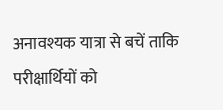अनावश्यक यात्रा से बचें ताकि परीक्षार्थियों को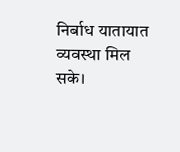निर्बाध यातायात व्यवस्था मिल सके।